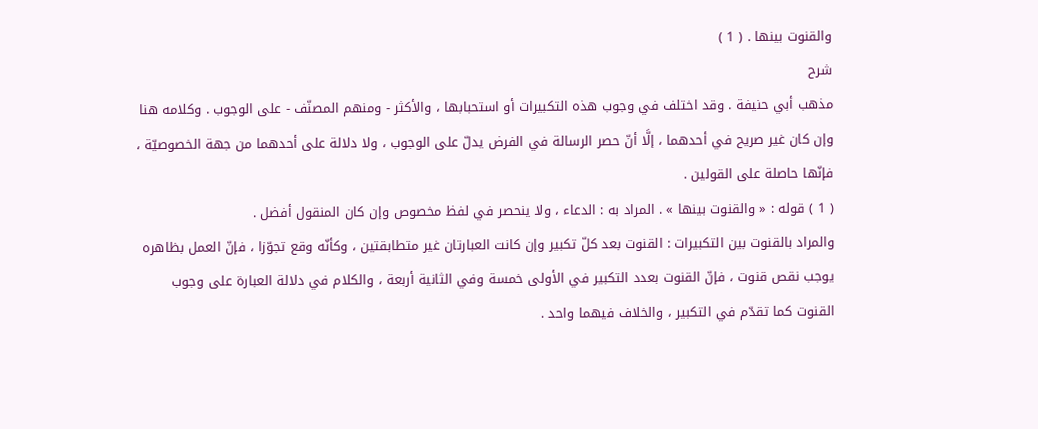والقنوت بينها . ( 1 )
شرح
مذهب أبي حنيفة . وقد اختلف في وجوب هذه التكبيرات أو استحبابها ، والأكثر - ومنهم المصنّف - على الوجوب . وكلامه هنا وإن كان غير صريح في أحدهما ، إلَّا أنّ حصر الرسالة في الفرض يدلّ على الوجوب ، ولا دلالة على أحدهما من جهة الخصوصيّة ، فإنّها حاصلة على القولين .
( 1 ) قوله : « والقنوت بينها » . المراد به : الدعاء ، ولا ينحصر في لفظ مخصوص وإن كان المنقول أفضل .
والمراد بالقنوت بين التكبيرات : القنوت بعد كلّ تكبير وإن كانت العبارتان غير متطابقتين ، وكأنّه وقع تجوّزا ، فإنّ العمل بظاهره يوجب نقص قنوت ، فإنّ القنوت بعدد التكبير في الأولى خمسة وفي الثانية أربعة ، والكلام في دلالة العبارة على وجوب القنوت كما تقدّم في التكبير ، والخلاف فيهما واحد .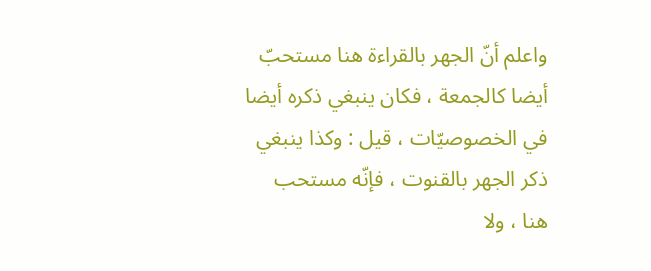واعلم أنّ الجهر بالقراءة هنا مستحبّ أيضا كالجمعة ، فكان ينبغي ذكره أيضا في الخصوصيّات ، قيل : وكذا ينبغي ذكر الجهر بالقنوت ، فإنّه مستحب هنا ، ولا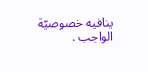ينافيه خصوصيّة الواجب .